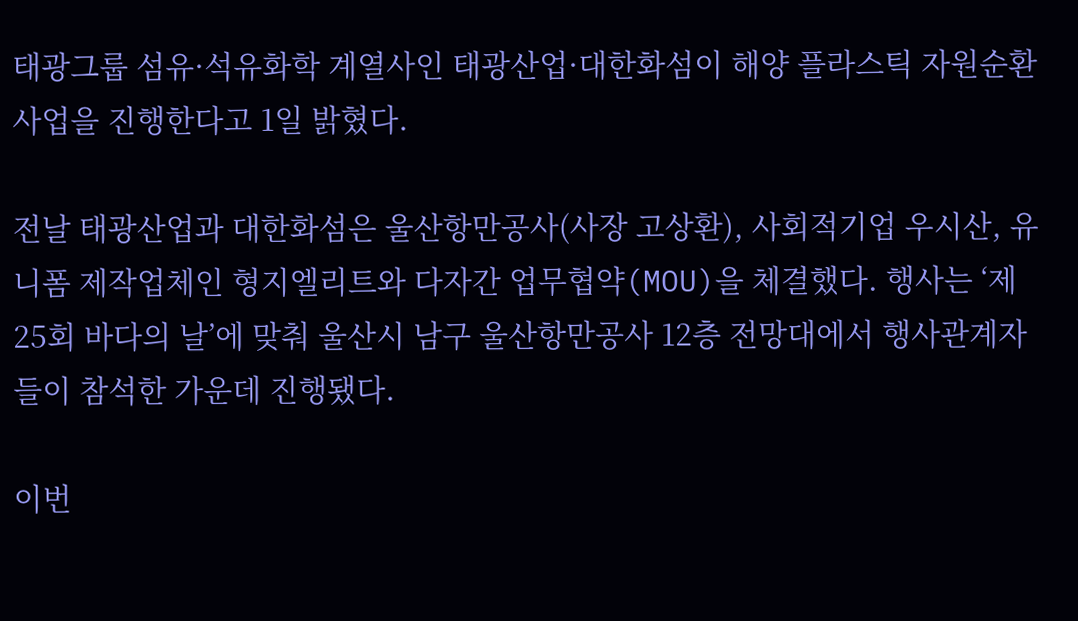태광그룹 섬유·석유화학 계열사인 태광산업·대한화섬이 해양 플라스틱 자원순환 사업을 진행한다고 1일 밝혔다.

전날 태광산업과 대한화섬은 울산항만공사(사장 고상환), 사회적기업 우시산, 유니폼 제작업체인 형지엘리트와 다자간 업무협약(MOU)을 체결했다. 행사는 ‘제 25회 바다의 날’에 맞춰 울산시 남구 울산항만공사 12층 전망대에서 행사관계자들이 참석한 가운데 진행됐다.

이번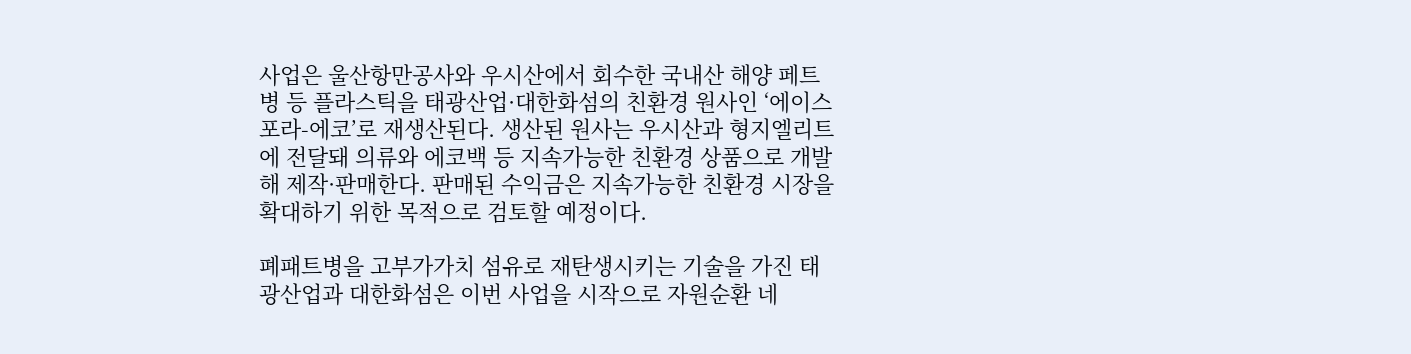사업은 울산항만공사와 우시산에서 회수한 국내산 해양 페트병 등 플라스틱을 태광산업·대한화섬의 친환경 원사인 ‘에이스포라-에코’로 재생산된다. 생산된 원사는 우시산과 형지엘리트에 전달돼 의류와 에코백 등 지속가능한 친환경 상품으로 개발해 제작·판매한다. 판매된 수익금은 지속가능한 친환경 시장을 확대하기 위한 목적으로 검토할 예정이다.

폐패트병을 고부가가치 섬유로 재탄생시키는 기술을 가진 태광산업과 대한화섬은 이번 사업을 시작으로 자원순환 네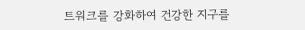트워크를 강화하여 건강한 지구를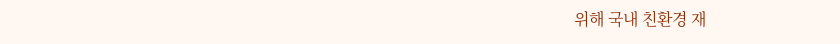위해 국내 친환경 재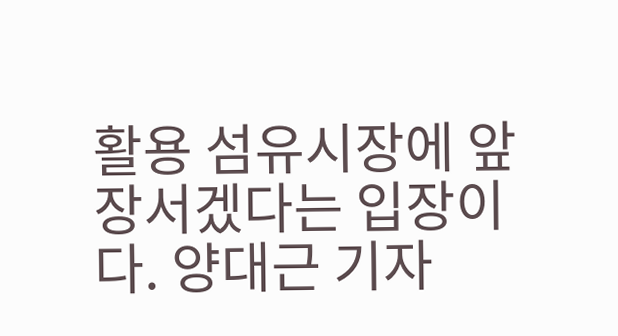활용 섬유시장에 앞장서겠다는 입장이다. 양대근 기자